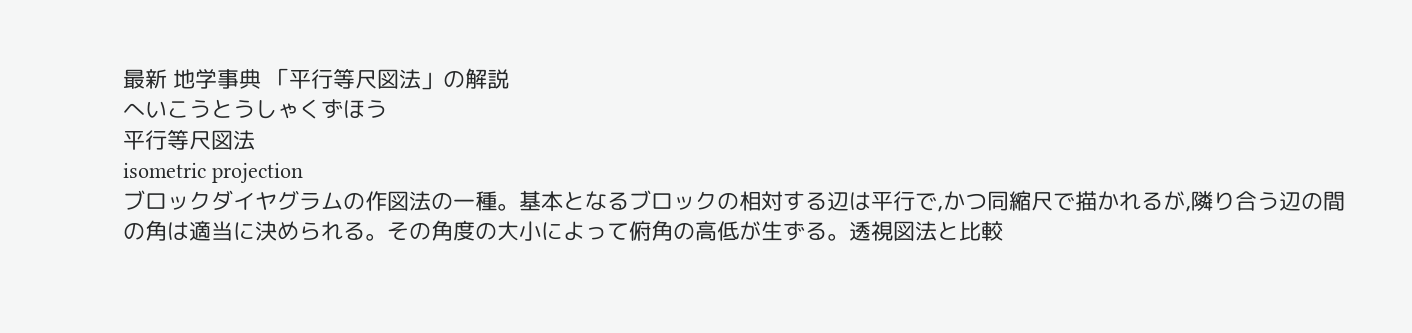最新 地学事典 「平行等尺図法」の解説
へいこうとうしゃくずほう
平行等尺図法
isometric projection
ブロックダイヤグラムの作図法の一種。基本となるブロックの相対する辺は平行で,かつ同縮尺で描かれるが,隣り合う辺の間の角は適当に決められる。その角度の大小によって俯角の高低が生ずる。透視図法と比較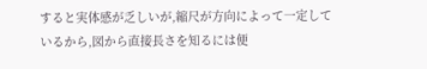すると実体感が乏しいが,縮尺が方向によって一定しているから,図から直接長さを知るには便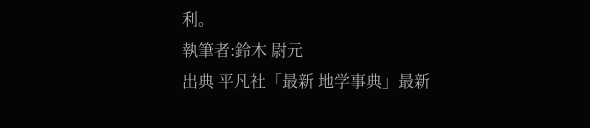利。
執筆者:鈴木 尉元
出典 平凡社「最新 地学事典」最新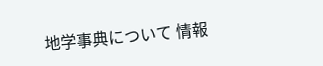地学事典について 情報